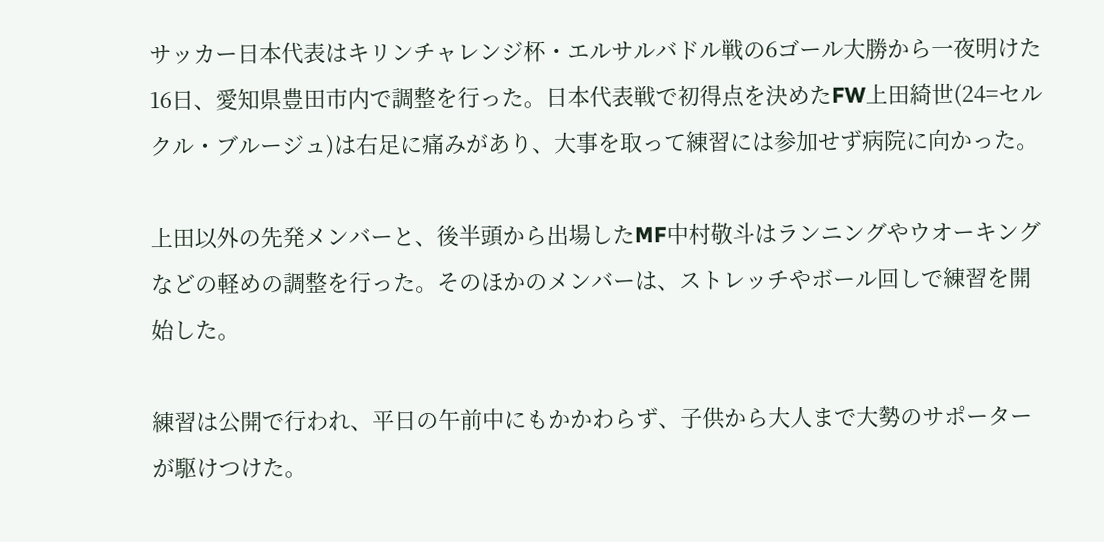サッカー日本代表はキリンチャレンジ杯・エルサルバドル戦の6ゴール大勝から一夜明けた16日、愛知県豊田市内で調整を行った。日本代表戦で初得点を決めたFW上田綺世(24=セルクル・ブルージュ)は右足に痛みがあり、大事を取って練習には参加せず病院に向かった。

上田以外の先発メンバーと、後半頭から出場したMF中村敬斗はランニングやウオーキングなどの軽めの調整を行った。そのほかのメンバーは、ストレッチやボール回しで練習を開始した。

練習は公開で行われ、平日の午前中にもかかわらず、子供から大人まで大勢のサポーターが駆けつけた。